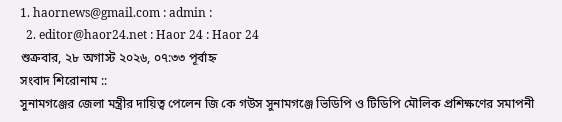1. haornews@gmail.com : admin :
  2. editor@haor24.net : Haor 24 : Haor 24
শুক্রবার, ২৮ অগাস্ট ২০২৬, ০৭:৩৩ পূর্বাহ্ন
সংবাদ শিরোনাম ::
সুনামগঞ্জের জেলা মন্ত্রীর দায়িত্ব পেলেন জি কে গউস সুনামগঞ্জে ভিডিপি ও টিডিপি মৌলিক প্রশিক্ষণের সমাপনী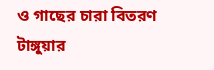ও গাছের চারা বিতরণ টাঙ্গুয়ার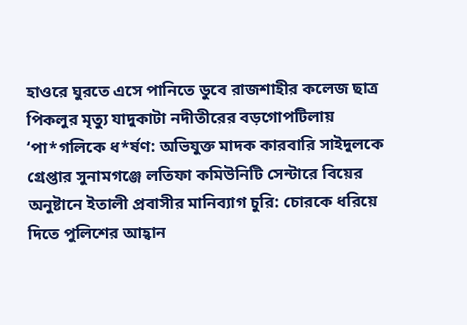হাওরে ঘুরতে এসে পানিতে ডুবে রাজশাহীর কলেজ ছাত্র পিকলুর মৃত্যু যাদুকাটা নদীতীরের বড়গোপটিলায় ‘পা*গলিকে ধ*র্ষণ: অভিযুক্ত মাদক কারবারি সাইদুলকে গ্রেপ্তার সুনামগঞ্জে লতিফা কমিউনিটি সেন্টারে বিয়ের অনুষ্টানে ইতালী প্রবাসীর মানিব্যাগ চুরি: চোরকে ধরিয়ে দিতে পুলিশের আহ্বান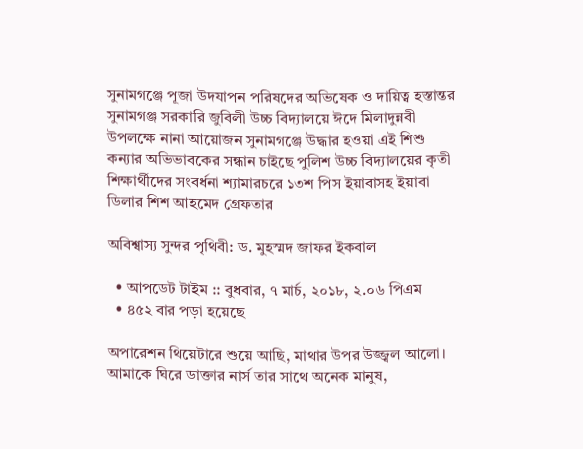সুনামগঞ্জে পূজা উদযাপন পরিষদের অভিষেক ও দায়িত্ব হস্তান্তর সুনামগঞ্জ সরকারি জুবিলী উচ্চ বিদ্যালয়ে ঈদে মিলাদুন্নবী উপলক্ষে নানা আয়োজন সুনামগঞ্জে উদ্ধার হওয়া এই শিশু কন্যার অভিভাবকের সন্ধান চাইছে পুলিশ উচ্চ বিদ্যালয়ের কৃতী শিক্ষার্থীদের সংবর্ধনা শ্যামারচরে ১৩শ পিস ইয়াবাসহ ইয়াবা ডিলার শিশ আহমেদ গ্রেফতার

অবিশ্বাস্য সুন্দর পৃথিবী: ড. মুহস্মদ জাফর ইকবাল

  • আপডেট টাইম :: বুধবার, ৭ মার্চ, ২০১৮, ২.০৬ পিএম
  • ৪৫২ বার পড়া হয়েছে

অপারেশন থিয়েটারে শুয়ে আছি, মাথার উপর উজ্জ্বল আলো। আমাকে ঘিরে ডাক্তার নার্স তার সাথে অনেক মানুষ,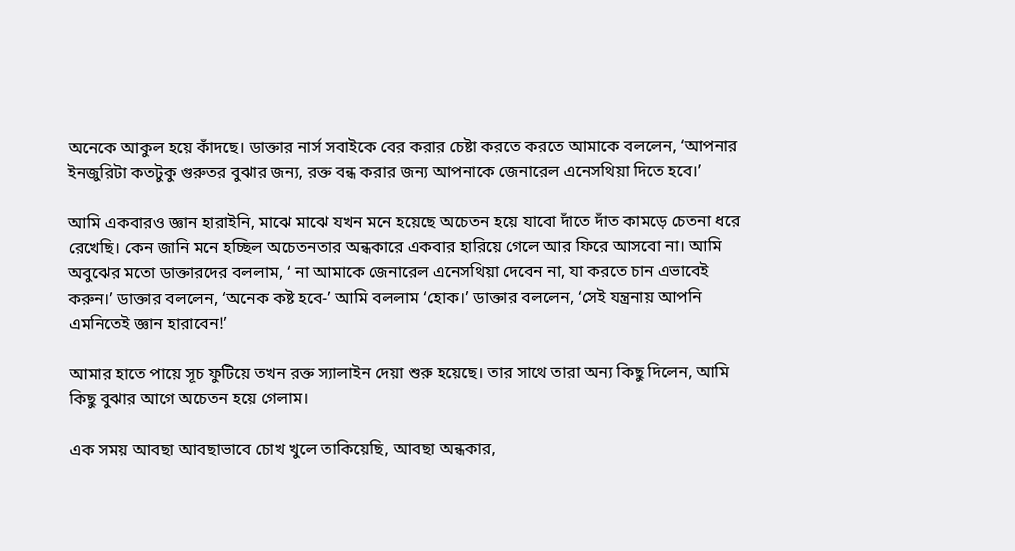অনেকে আকুল হয়ে কাঁদছে। ডাক্তার নার্স সবাইকে বের করার চেষ্টা করতে করতে আমাকে বললেন, ‘আপনার ইনজুরিটা কতটুকু গুরুতর বুঝার জন্য, রক্ত বন্ধ করার জন্য আপনাকে জেনারেল এনেসথিয়া দিতে হবে।’

আমি একবারও জ্ঞান হারাইনি, মাঝে মাঝে যখন মনে হয়েছে অচেতন হয়ে যাবো দাঁতে দাঁত কামড়ে চেতনা ধরে রেখেছি। কেন জানি মনে হচ্ছিল অচেতনতার অন্ধকারে একবার হারিয়ে গেলে আর ফিরে আসবো না। আমি অবুঝের মতো ডাক্তারদের বললাম, ‘ না আমাকে জেনারেল এনেসথিয়া দেবেন না, যা করতে চান এভাবেই করুন।’ ডাক্তার বললেন, ‘অনেক কষ্ট হবে-’ আমি বললাম ‘হোক।’ ডাক্তার বললেন, ‘সেই যন্ত্রনায় আপনি এমনিতেই জ্ঞান হারাবেন!’

আমার হাতে পায়ে সূচ ফুটিয়ে তখন রক্ত স্যালাইন দেয়া শুরু হয়েছে। তার সাথে তারা অন্য কিছু দিলেন, আমি কিছু বুঝার আগে অচেতন হয়ে গেলাম।

এক সময় আবছা আবছাভাবে চোখ খুলে তাকিয়েছি, আবছা অন্ধকার,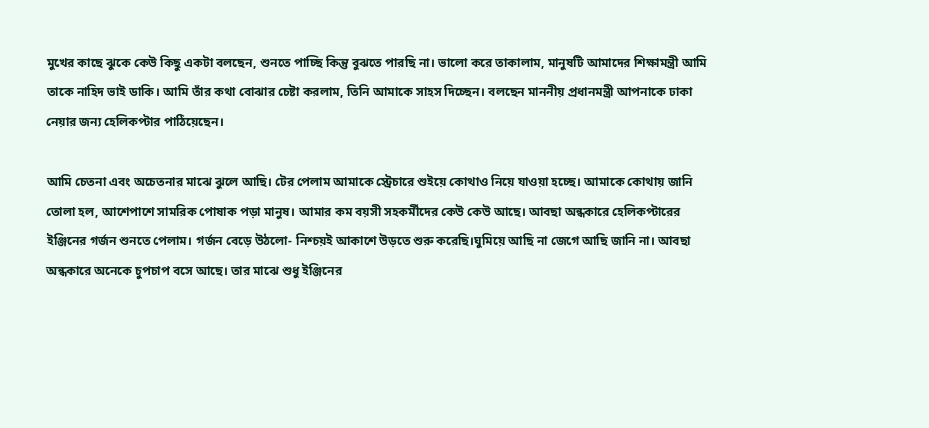মুখের কাছে ঝুকে কেউ কিছু একটা বলছেন, শুনতে পাচ্ছি কিন্তু বুঝতে পারছি না। ভালো করে তাকালাম, মানুষটি আমাদের শিক্ষামন্ত্রী আমি তাকে নাহিদ ভাই ডাকি। আমি তাঁর কথা বোঝার চেষ্টা করলাম, তিনি আমাকে সাহস দিচ্ছেন। বলছেন মাননীয় প্রধানমন্ত্রী আপনাকে ঢাকা নেয়ার জন্য হেলিকপ্টার পাঠিয়েছেন।

আমি চেতনা এবং অচেতনার মাঝে ঝুলে আছি। টের পেলাম আমাকে স্ট্রেচারে শুইয়ে কোথাও নিয়ে যাওয়া হচ্ছে। আমাকে কোথায় জানি তোলা হল, আশেপাশে সামরিক পোষাক পড়া মানুষ। আমার কম বয়সী সহকর্মীদের কেউ কেউ আছে। আবছা অন্ধকারে হেলিকপ্টারের ইঞ্জিনের গর্জন শুনতে পেলাম। গর্জন বেড়ে উঠলো- নিশ্চয়ই আকাশে উড়তে শুরু করেছি।ঘুমিয়ে আছি না জেগে আছি জানি না। আবছা অন্ধকারে অনেকে চুপচাপ বসে আছে। তার মাঝে শুধু ইঞ্জিনের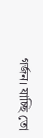গর্জন। যাচ্ছি তো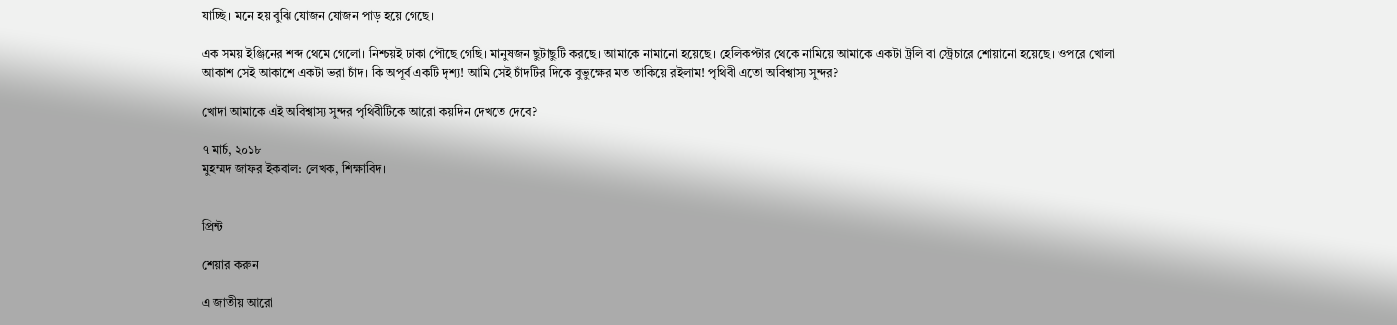যাচ্ছি। মনে হয় বুঝি যোজন যোজন পাড় হয়ে গেছে।

এক সময় ইঞ্জিনের শব্দ থেমে গেলো। নিশ্চয়ই ঢাকা পৌছে গেছি। মানুষজন ছুটাছুটি করছে। আমাকে নামানো হয়েছে। হেলিকপ্টার থেকে নামিয়ে আমাকে একটা ট্রলি বা স্ট্রেচারে শোয়ানো হয়েছে। ওপরে খোলা আকাশ সেই আকাশে একটা ভরা চাঁদ। কি অপূর্ব একটি দৃশ্য! আমি সেই চাঁদটির দিকে বুভুক্ষের মত তাকিয়ে রইলাম! পৃথিবী এতো অবিশ্বাস্য সুন্দর?

খোদা আমাকে এই অবিশ্বাস্য সুন্দর পৃথিবীটিকে আরো কয়দিন দেখতে দেবে?

৭ মার্চ, ২০১৮
মুহম্মদ জাফর ইকবাল: লেখক, শিক্ষাবিদ।


প্রিন্ট

শেয়ার করুন

এ জাতীয় আরো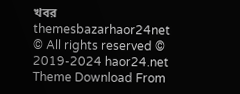খবর
themesbazarhaor24net
© All rights reserved © 2019-2024 haor24.net
Theme Download From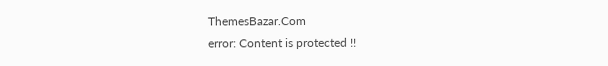ThemesBazar.Com
error: Content is protected !!